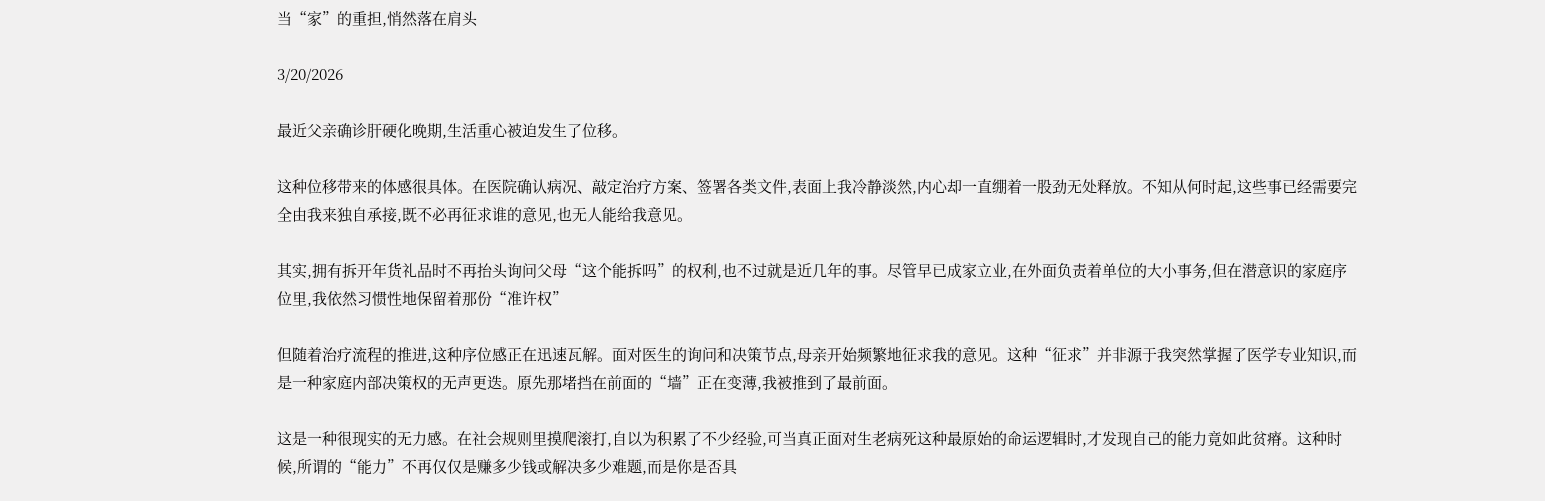当“家”的重担,悄然落在肩头

3/20/2026

最近父亲确诊肝硬化晚期,生活重心被迫发生了位移。

这种位移带来的体感很具体。在医院确认病况、敲定治疗方案、签署各类文件,表面上我冷静淡然,内心却一直绷着一股劲无处释放。不知从何时起,这些事已经需要完全由我来独自承接,既不必再征求谁的意见,也无人能给我意见。

其实,拥有拆开年货礼品时不再抬头询问父母“这个能拆吗”的权利,也不过就是近几年的事。尽管早已成家立业,在外面负责着单位的大小事务,但在潜意识的家庭序位里,我依然习惯性地保留着那份“准许权”

但随着治疗流程的推进,这种序位感正在迅速瓦解。面对医生的询问和决策节点,母亲开始频繁地征求我的意见。这种“征求”并非源于我突然掌握了医学专业知识,而是一种家庭内部决策权的无声更迭。原先那堵挡在前面的“墙”正在变薄,我被推到了最前面。

这是一种很现实的无力感。在社会规则里摸爬滚打,自以为积累了不少经验,可当真正面对生老病死这种最原始的命运逻辑时,才发现自己的能力竟如此贫瘠。这种时候,所谓的“能力”不再仅仅是赚多少钱或解决多少难题,而是你是否具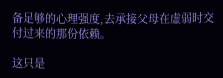备足够的心理强度,去承接父母在虚弱时交付过来的那份依赖。

这只是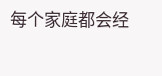每个家庭都会经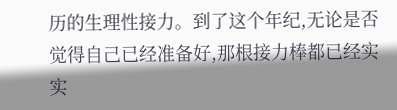历的生理性接力。到了这个年纪,无论是否觉得自己已经准备好,那根接力棒都已经实实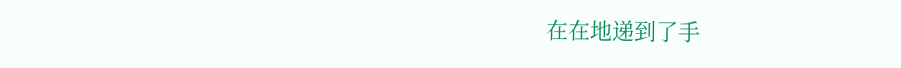在在地递到了手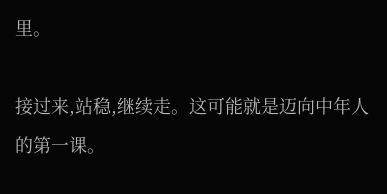里。

接过来,站稳,继续走。这可能就是迈向中年人的第一课。